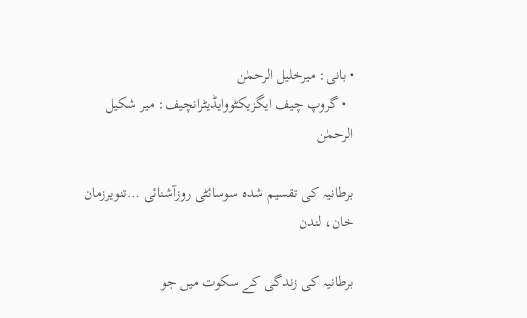• بانی: میرخلیل الرحمٰن
  • گروپ چیف ایگزیکٹووایڈیٹرانچیف: میر شکیل الرحمٰن

برطانیہ کی تقسیم شدہ سوسائٹی روزآشنائی …تنویرزمان خان، لندن

برطانیہ کی زندگی کے سکوت میں جو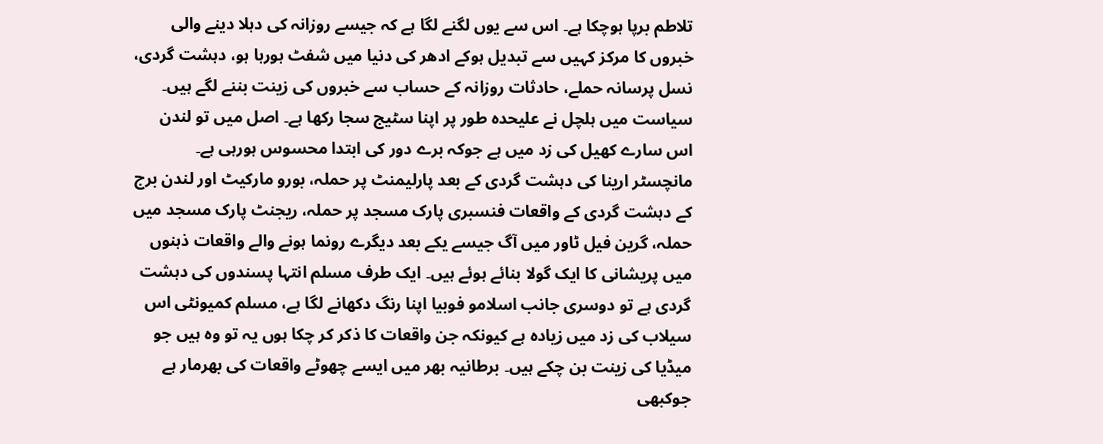تلاطم برپا ہوچکا ہے۔ اس سے یوں لگنے لگا ہے کہ جیسے روزانہ کی دہلا دینے والی خبروں کا مرکز کہیں سے تبدیل ہوکے ادھر کی دنیا میں شفٹ ہورہا ہو، دہشت گردی، نسل پرسانہ حملے، حادثات روزانہ کے حساب سے خبروں کی زینت بننے لگے ہیں۔ سیاست میں ہلچل نے علیحدہ طور پر اپنا سٹیج سجا رکھا ہے۔ اصل میں تو لندن اس سارے کھیل کی زد میں ہے جوکہ برے دور کی ابتدا محسوس ہورہی ہے۔ مانچسٹر ارینا کی دہشت گردی کے بعد پارلیمنٹ پر حملہ، بورو مارکیٹ اور لندن برج کے دہشت گردی کے واقعات فنسبری پارک مسجد پر حملہ، ریجنٹ پارک مسجد میں حملہ، گرین فیل ٹاور میں آگ جیسے یکے بعد دیگرے رونما ہونے والے واقعات ذہنوں میں پریشانی کا ایک گولا بنائے ہوئے ہیں۔ ایک طرف مسلم انتہا پسندوں کی دہشت گردی ہے تو دوسری جانب اسلامو فوبیا اپنا رنگ دکھانے لگا ہے، مسلم کمیونٹی اس سیلاب کی زد میں زیادہ ہے کیونکہ جن واقعات کا ذکر کر چکا ہوں یہ تو وہ ہیں جو میڈیا کی زینت بن چکے ہیں۔ برطانیہ بھر میں ایسے چھوٹے واقعات کی بھرمار ہے جوکبھی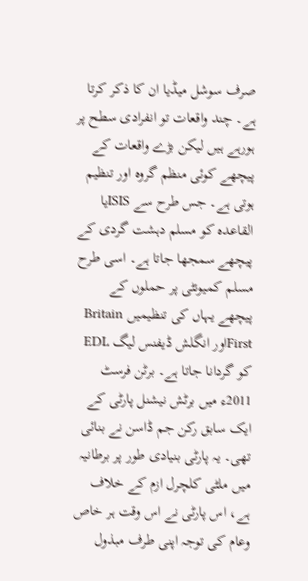صرف سوشل میڈیا ان کا ذکر کرتا ہے۔ چند واقعات تو انفرادی سطح پر ہورہے ہیں لیکن بڑے واقعات کے پیچھے کوئی منظم گروہ اور تنظیم ہوتی ہے۔ جس طرح سے ISISیا القاعدہ کو مسلم دہشت گردی کے پیچھے سمجھا جاتا ہے۔ اسی طرح مسلم کمیونٹی پر حملوں کے پیچھے یہاں کی تنظیمیں Britain Firstاور انگلش ڈیفنس لیگ EDL کو گردانا جاتا ہے۔ برٹن فرسٹ 2011ء میں برٹش نیشنل پارٹی کے ایک سابق رکن جم ڈاسن نے بنائی تھی۔ یہ پارٹی بنیادی طور پر برطانیہ میں ملٹی کلچرل ازم کے خلاف ہے، اس پارٹی نے اس وقت ہر خاص وعام کی توجہ اپنی طرف مبذول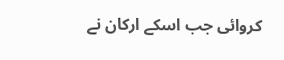کروائی جب اسکے ارکان نے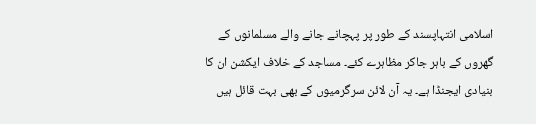اسلامی انتہاپسند کے طور پر پہچانے جانے والے مسلمانوں کے گھروں کے باہر جاکر مظاہرے کئے۔ مساجد کے خلاف ایکشن ان کا بنیادی ایجنڈا ہے۔ یہ آن لائن سرگرمیوں کے بھی بہت قائل ہیں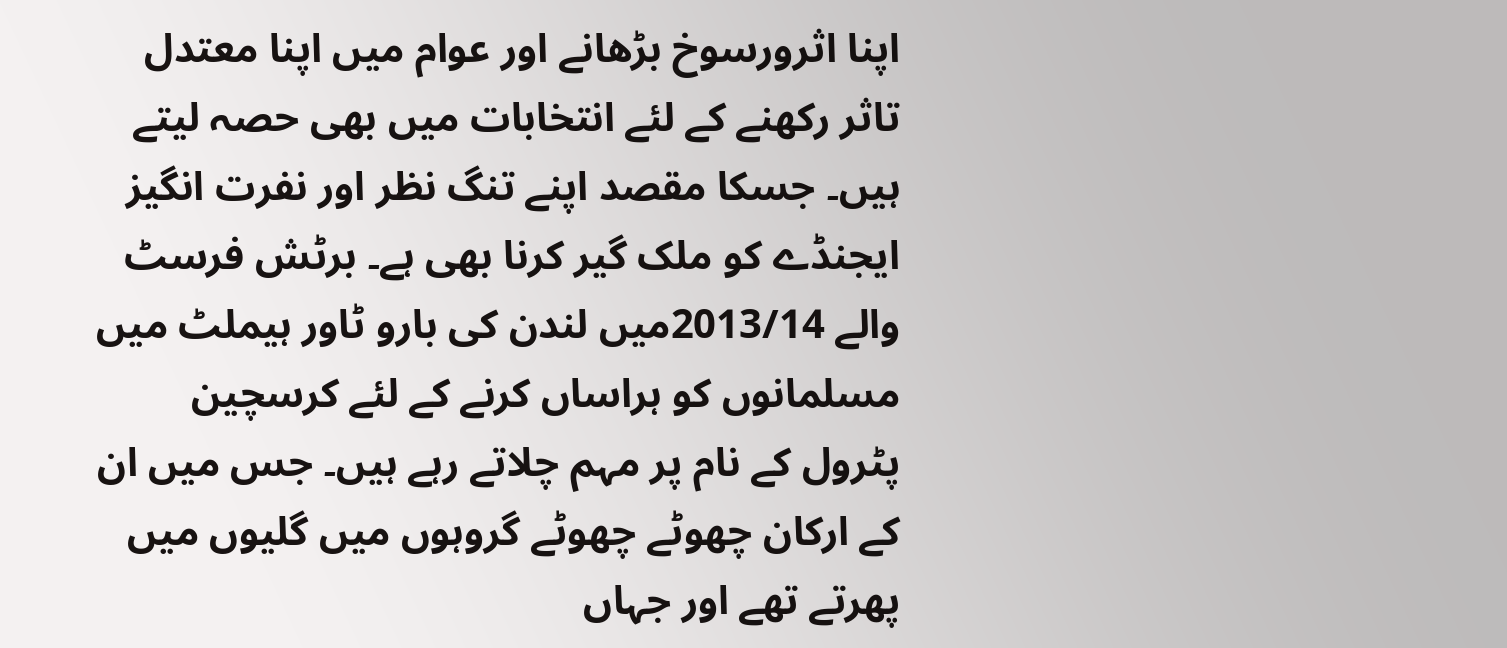اپنا اثرورسوخ بڑھانے اور عوام میں اپنا معتدل تاثر رکھنے کے لئے انتخابات میں بھی حصہ لیتے ہیں۔ جسکا مقصد اپنے تنگ نظر اور نفرت انگیز ایجنڈے کو ملک گیر کرنا بھی ہے۔ برٹش فرسٹ والے 2013/14میں لندن کی بارو ٹاور ہیملٹ میں مسلمانوں کو ہراساں کرنے کے لئے کرسچین پٹرول کے نام پر مہم چلاتے رہے ہیں۔ جس میں ان کے ارکان چھوٹے چھوٹے گروہوں میں گلیوں میں پھرتے تھے اور جہاں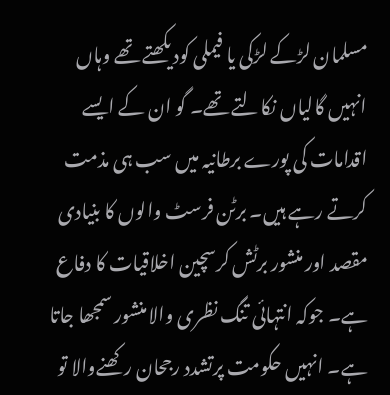مسلمان لڑکے لڑکی یا فیملی کودیکھتے تھے وہاں انہیں گالیاں نکالتے تھے۔ گو ان کے ایسے اقدامات کی پورے برطانیہ میں سب ہی مذمت کرتے رہے ہیں۔ برٹن فرسٹ والوں کا بنیادی مقصد اور منشور برٹش کرسچین اخلاقیات کا دفاع ہے۔ جوکہ انتہائی تنگ نظری والا منشور سمجھا جاتا ہے۔ انہیں حکومت پرتشدد رجحان رکھنےوالا تو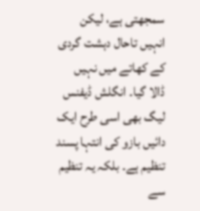سمجھتی ہے، لیکن انہیں تاحال دہشت گردی کے کھاتے میں نہیں ڈالا گیا۔ انگلش ڈیفنس لیگ بھی اسی طرح ایک دائیں بازو کی انتہا پسند تنظیم ہے۔ بلکہ یہ تنظیم سے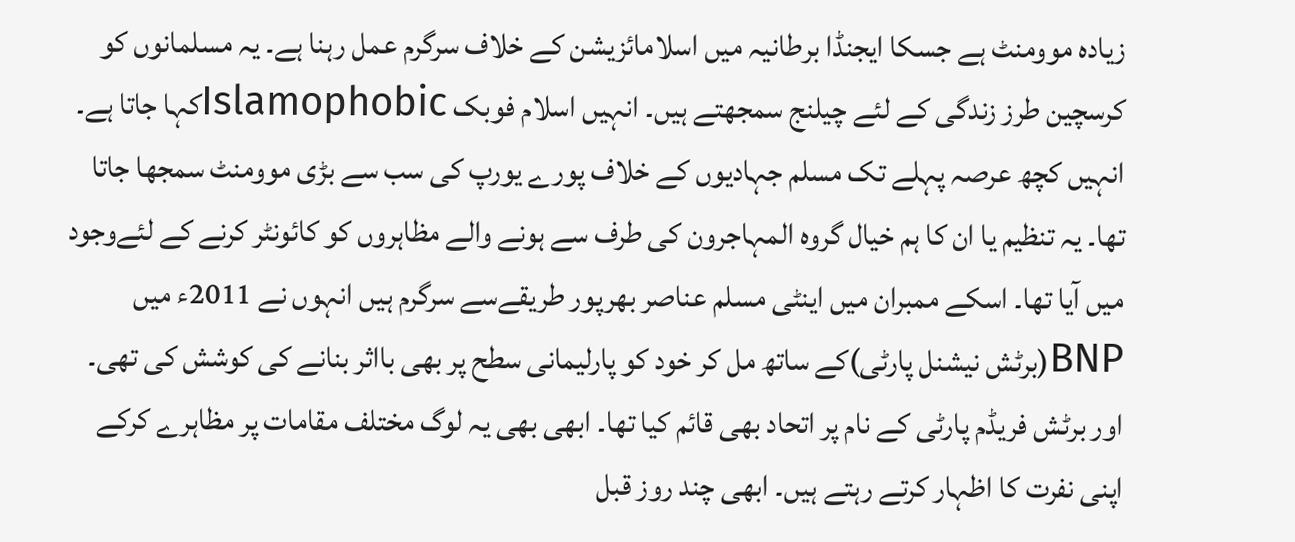زیادہ موومنٹ ہے جسکا ایجنڈا برطانیہ میں اسلامائزیشن کے خلاف سرگرم عمل رہنا ہے۔ یہ مسلمانوں کو کرسچین طرز زندگی کے لئے چیلنج سمجھتے ہیں۔ انہیں اسلام فوبک Islamophobicکہا جاتا ہے۔ انہیں کچھ عرصہ پہلے تک مسلم جہادیوں کے خلاف پورے یورپ کی سب سے بڑی موومنٹ سمجھا جاتا تھا۔ یہ تنظیم یا ان کا ہم خیال گروہ المہاجرون کی طرف سے ہونے والے مظاہروں کو کائونٹر کرنے کے لئےوجود میں آیا تھا۔ اسکے ممبران میں اینٹی مسلم عناصر بھرپور طریقےسے سرگرم ہیں انہوں نے 2011ء میں BNP(برٹش نیشنل پارٹی)کے ساتھ مل کر خود کو پارلیمانی سطح پر بھی بااثر بنانے کی کوشش کی تھی۔ اور برٹش فریڈم پارٹی کے نام پر اتحاد بھی قائم کیا تھا۔ ابھی بھی یہ لوگ مختلف مقامات پر مظاہرے کرکے اپنی نفرت کا اظہار کرتے رہتے ہیں۔ ابھی چند روز قبل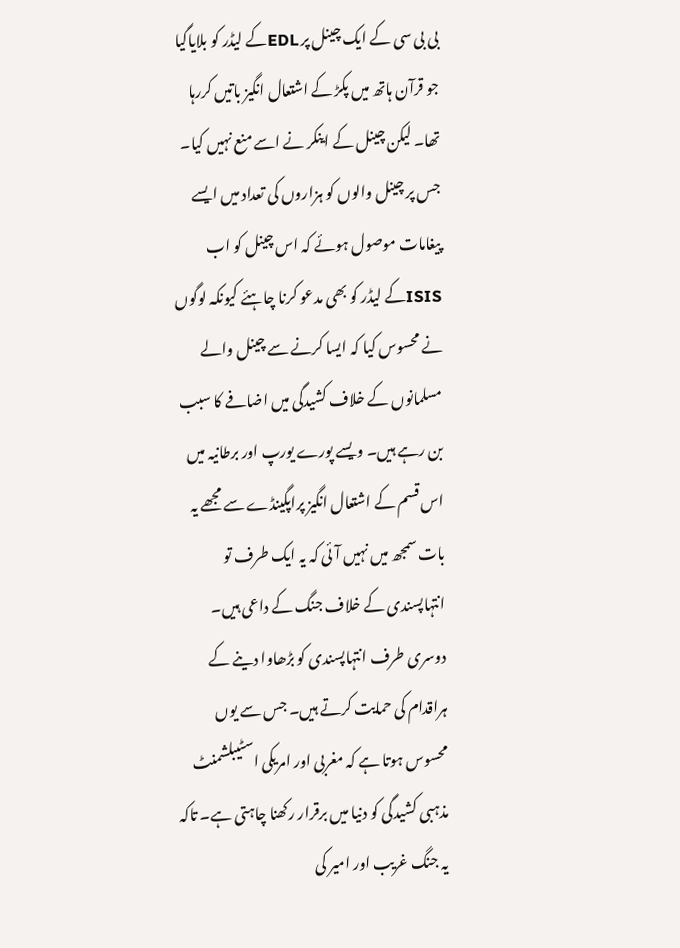بی بی سی کے ایک چینل پر EDLکے لیڈر کو بلایاگیا جو قرآن ہاتھ میں پکڑ کے اشتعال انگیز باتیں کررہا تھا۔ لیکن چینل کے اینکر نے اسے منع نہیں کیا۔ جس پر چینل والوں کو ہزاروں کی تعداد میں ایسے پیغامات موصول ہوئے کہ اس چینل کو اب ISISکے لیڈر کو بھی مدعو کرنا چاہئے کیونکہ لوگوں نے محسوس کیا کہ ایسا کرنے سے چینل والے مسلمانوں کے خلاف کشیدگی میں اضافے کا سبب بن رہے ہیں۔ ویسے پورے یورپ اور برطانیہ میں اس قسم کے اشتعال انگیز پراپگینڈے سے مجھے یہ بات سمجھ میں نہیں آئی کہ یہ ایک طرف تو انتہاپسندی کے خلاف جنگ کے داعی ہیں۔ دوسری طرف انتہاپسندی کو بڑھاوا دینے کے ہراقدام کی حمایت کرتے ہیں۔ جس سے یوں محسوس ہوتا ہے کہ مغربی اور امریکی اسٹیبلشمنٹ مذہبی کشیدگی کو دنیا میں برقرار رکھنا چاہتی ہے۔ تاکہ یہ جنگ غریب اور امیر کی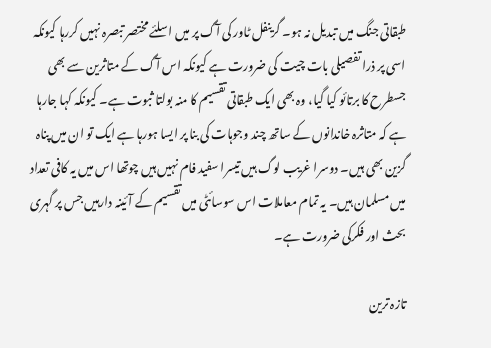طبقاتی جنگ میں تبدیل نہ ہو۔ گرینفل ٹاور کی آگ پر میں اسلئے مختصر تبصرہ نہیں کررہا کیونکہ اسی پر ذرا تفصیلی بات چیت کی ضرورت ہے کیونکہ اس آگ کے متاثرین سے بھی جسطرح کا برتائو کیا گیا، وہ بھی ایک طبقاتی تقسیم کا منہ بولتا ثبوت ہے۔ کیونکہ کہا جارہا ہے کہ متاثرہ خاندانوں کے ساتھ چند وجوہات کی بنا پر ایسا ہورہا ہے ایک تو ان میں پناہ گزین بھی ہیں۔ دوسرا غریب لوگ ہیں تیسرا سفید فام نہیں ہیں چوتھا اس میں یہ کافی تعداد میں مسلمان ہیں۔ یہ تمام معاملات اس سوسائٹی میں تقسیم کے آئینہ دارہیں جس پر گہری بحث اور فکرکی ضرورت ہے۔

تازہ ترین